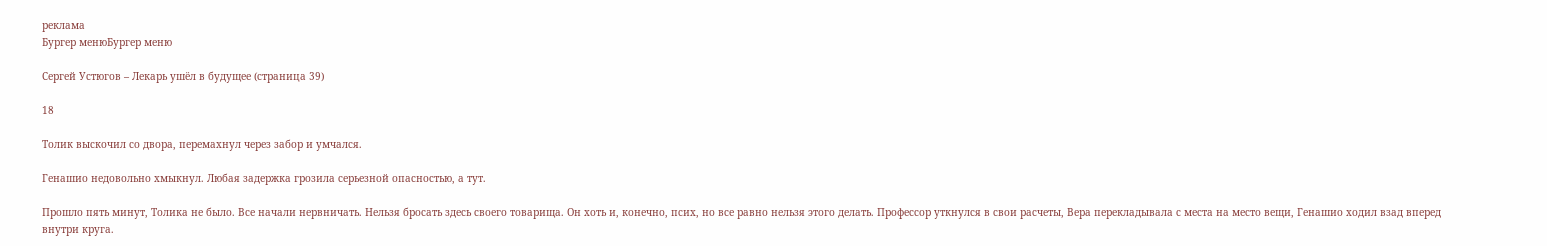реклама
Бургер менюБургер меню

Сергей Устюгов – Лекарь ушёл в будущее (страница 39)

18

Толик выскочил со двора, перемахнул через забор и умчался.

Генашио недовольно хмыкнул. Любая задержка грозила серьезной опасностью, а тут.

Прошло пять минут, Толика не было. Все начали нервничать. Нельзя бросать здесь своего товарища. Он хоть и, конечно, псих, но все равно нельзя этого делать. Профессор уткнулся в свои расчеты, Вера перекладывала с места на место вещи, Генашио ходил взад вперед внутри круга.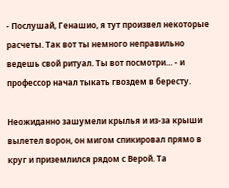- Послушай, Генашио, я тут произвел некоторые расчеты. Так вот ты немного неправильно ведешь свой ритуал. Ты вот посмотри… - и профессор начал тыкать гвоздем в бересту.

Неожиданно зашумели крылья и из-за крыши вылетел ворон, он мигом спикировал прямо в круг и приземлился рядом с Верой. Та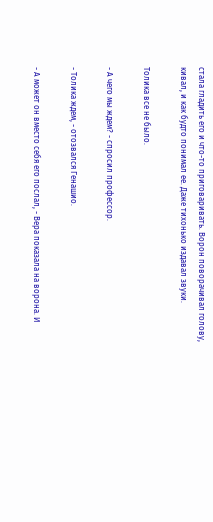стала гладить его и что-то приговаривать. Ворон поворачивал голову, кивал, и как будто понимал ее. Даже тихонько издавал звуки.

Толика все не было.

- А чего мы ждем? - спросил профессор.

- Толика ждем, - отозвался Генашио.

- А может он вместо себя его послал, - Вера показала на ворона. И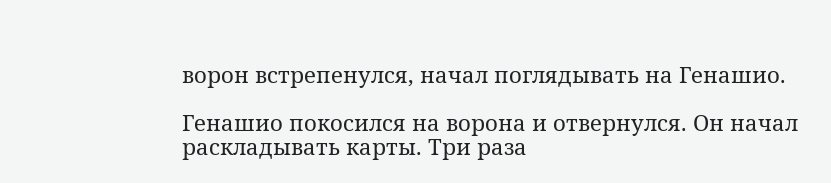ворон встрепенулся, начал поглядывать на Генашио.

Генашио покосился на ворона и отвернулся. Он начал раскладывать карты. Три раза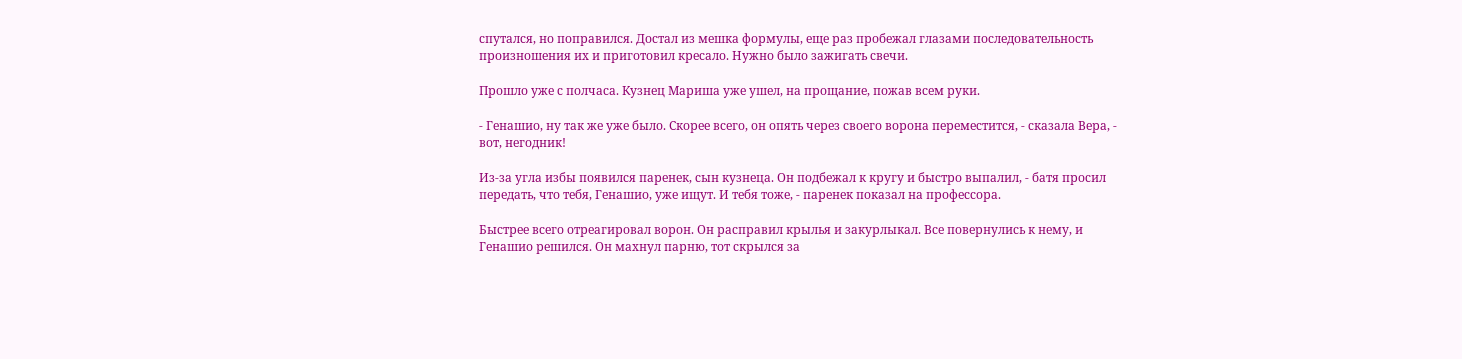спутался, но поправился. Достал из мешка формулы, еще раз пробежал глазами последовательность произношения их и приготовил кресало. Нужно было зажигать свечи.

Прошло уже с полчаса. Кузнец Мариша уже ушел, на прощание, пожав всем руки.

- Генашио, ну так же уже было. Скорее всего, он опять через своего ворона переместится, - сказала Вера, - вот, негодник!

Из-за угла избы появился паренек, сын кузнеца. Он подбежал к кругу и быстро выпалил, - батя просил передать, что тебя, Генашио, уже ищут. И тебя тоже, - паренек показал на профессора.

Быстрее всего отреагировал ворон. Он расправил крылья и закурлыкал. Все повернулись к нему, и Генашио решился. Он махнул парню, тот скрылся за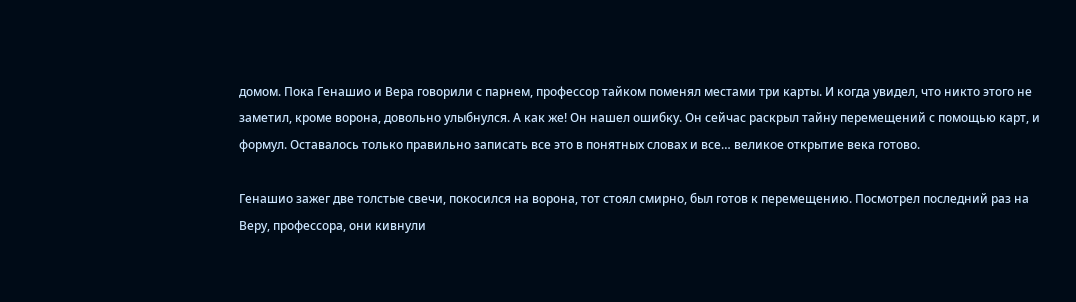домом. Пока Генашио и Вера говорили с парнем, профессор тайком поменял местами три карты. И когда увидел, что никто этого не заметил, кроме ворона, довольно улыбнулся. А как же! Он нашел ошибку. Он сейчас раскрыл тайну перемещений с помощью карт, и формул. Оставалось только правильно записать все это в понятных словах и все… великое открытие века готово.

Генашио зажег две толстые свечи, покосился на ворона, тот стоял смирно, был готов к перемещению. Посмотрел последний раз на Веру, профессора, они кивнули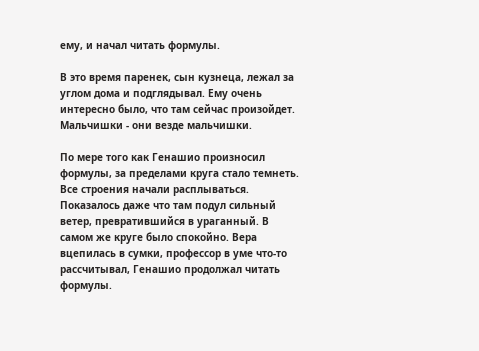ему, и начал читать формулы.

В это время паренек, сын кузнеца, лежал за углом дома и подглядывал. Ему очень интересно было, что там сейчас произойдет. Мальчишки - они везде мальчишки.

По мере того как Генашио произносил формулы, за пределами круга стало темнеть. Все строения начали расплываться. Показалось даже что там подул сильный ветер, превратившийся в ураганный. В самом же круге было спокойно. Вера вцепилась в сумки, профессор в уме что-то рассчитывал, Генашио продолжал читать формулы.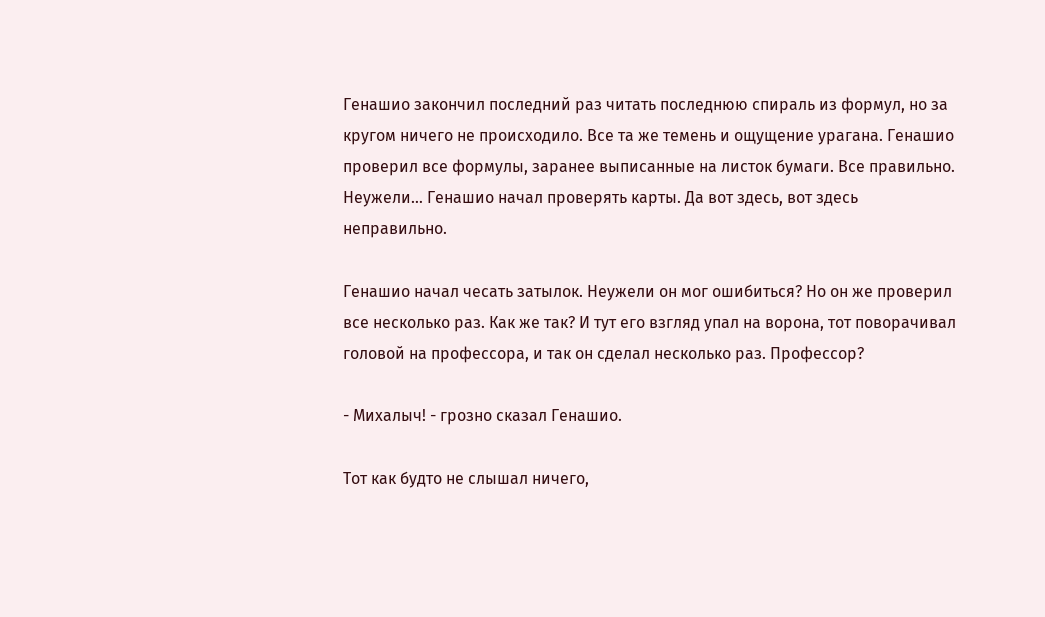Генашио закончил последний раз читать последнюю спираль из формул, но за кругом ничего не происходило. Все та же темень и ощущение урагана. Генашио проверил все формулы, заранее выписанные на листок бумаги. Все правильно. Неужели… Генашио начал проверять карты. Да вот здесь, вот здесь неправильно.

Генашио начал чесать затылок. Неужели он мог ошибиться? Но он же проверил все несколько раз. Как же так? И тут его взгляд упал на ворона, тот поворачивал головой на профессора, и так он сделал несколько раз. Профессор?

- Михалыч! - грозно сказал Генашио.

Тот как будто не слышал ничего,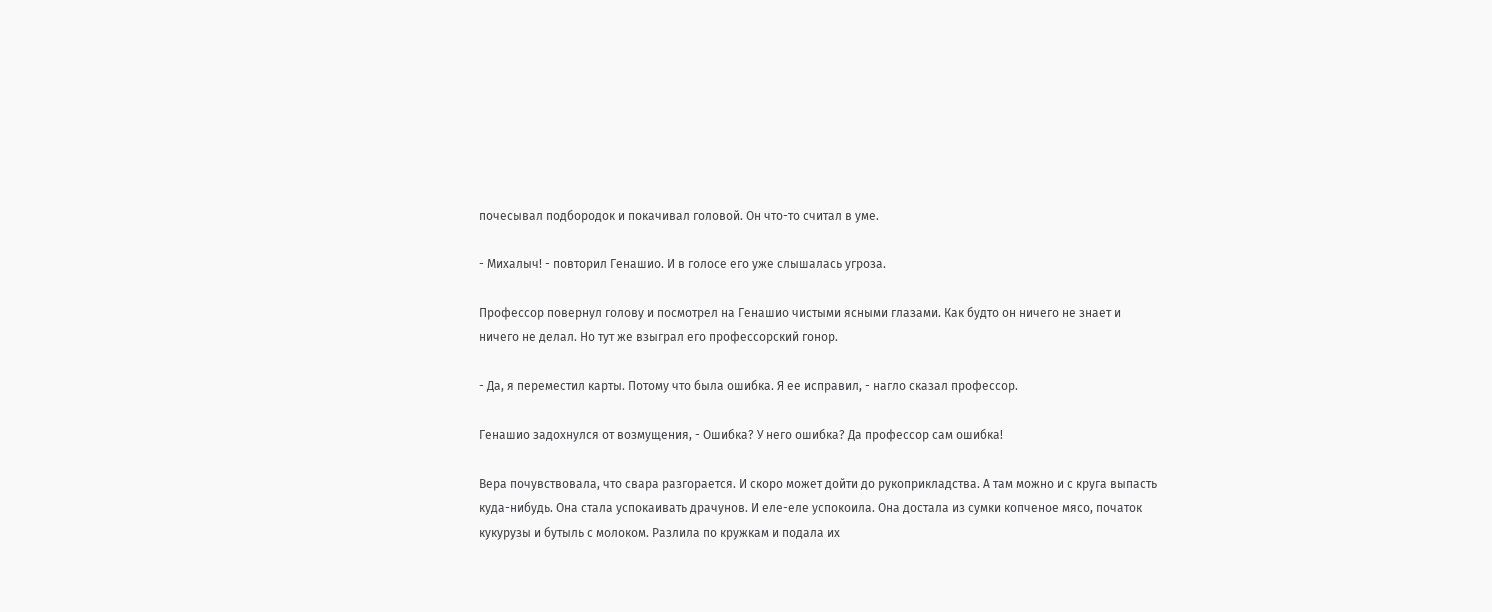почесывал подбородок и покачивал головой. Он что-то считал в уме.

- Михалыч! - повторил Генашио. И в голосе его уже слышалась угроза.

Профессор повернул голову и посмотрел на Генашио чистыми ясными глазами. Как будто он ничего не знает и ничего не делал. Но тут же взыграл его профессорский гонор.

- Да, я переместил карты. Потому что была ошибка. Я ее исправил, - нагло сказал профессор.

Генашио задохнулся от возмущения, - Ошибка? У него ошибка? Да профессор сам ошибка!

Вера почувствовала, что свара разгорается. И скоро может дойти до рукоприкладства. А там можно и с круга выпасть куда-нибудь. Она стала успокаивать драчунов. И еле-еле успокоила. Она достала из сумки копченое мясо, початок кукурузы и бутыль с молоком. Разлила по кружкам и подала их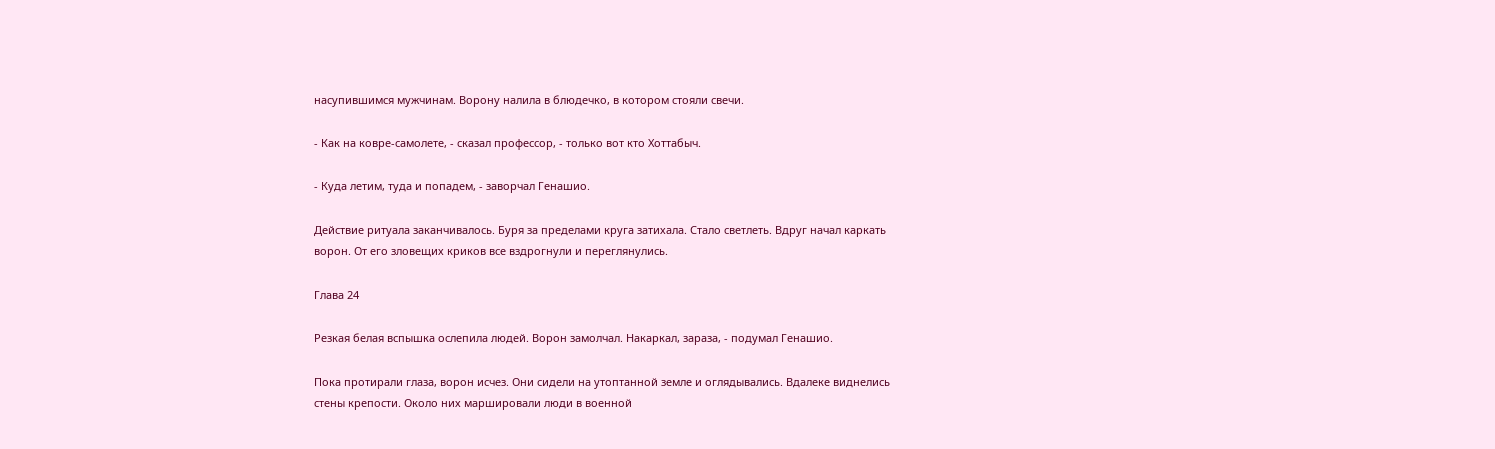насупившимся мужчинам. Ворону налила в блюдечко, в котором стояли свечи.

- Как на ковре-самолете, - сказал профессор, - только вот кто Хоттабыч.

- Куда летим, туда и попадем, - заворчал Генашио.

Действие ритуала заканчивалось. Буря за пределами круга затихала. Стало светлеть. Вдруг начал каркать ворон. От его зловещих криков все вздрогнули и переглянулись.

Глава 24

Резкая белая вспышка ослепила людей. Ворон замолчал. Накаркал, зараза, - подумал Генашио.

Пока протирали глаза, ворон исчез. Они сидели на утоптанной земле и оглядывались. Вдалеке виднелись стены крепости. Около них маршировали люди в военной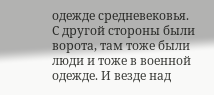одежде средневековья. С другой стороны были ворота, там тоже были люди и тоже в военной одежде. И везде над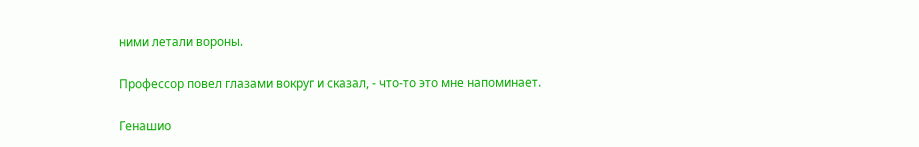ними летали вороны.

Профессор повел глазами вокруг и сказал, - что-то это мне напоминает.

Генашио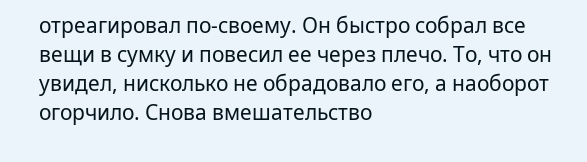отреагировал по-своему. Он быстро собрал все вещи в сумку и повесил ее через плечо. То, что он увидел, нисколько не обрадовало его, а наоборот огорчило. Снова вмешательство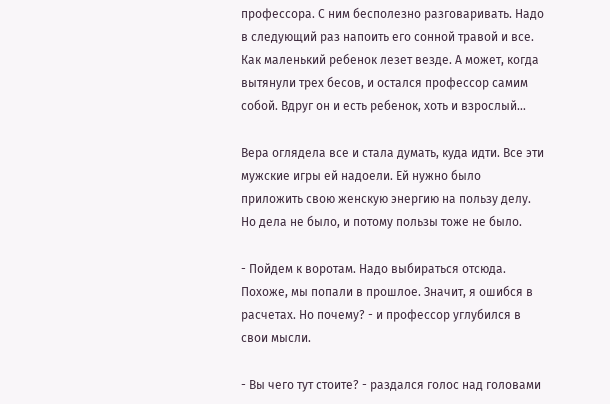профессора. С ним бесполезно разговаривать. Надо в следующий раз напоить его сонной травой и все. Как маленький ребенок лезет везде. А может, когда вытянули трех бесов, и остался профессор самим собой. Вдруг он и есть ребенок, хоть и взрослый…

Вера оглядела все и стала думать, куда идти. Все эти мужские игры ей надоели. Ей нужно было приложить свою женскую энергию на пользу делу. Но дела не было, и потому пользы тоже не было.

- Пойдем к воротам. Надо выбираться отсюда. Похоже, мы попали в прошлое. Значит, я ошибся в расчетах. Но почему? - и профессор углубился в свои мысли.

- Вы чего тут стоите? - раздался голос над головами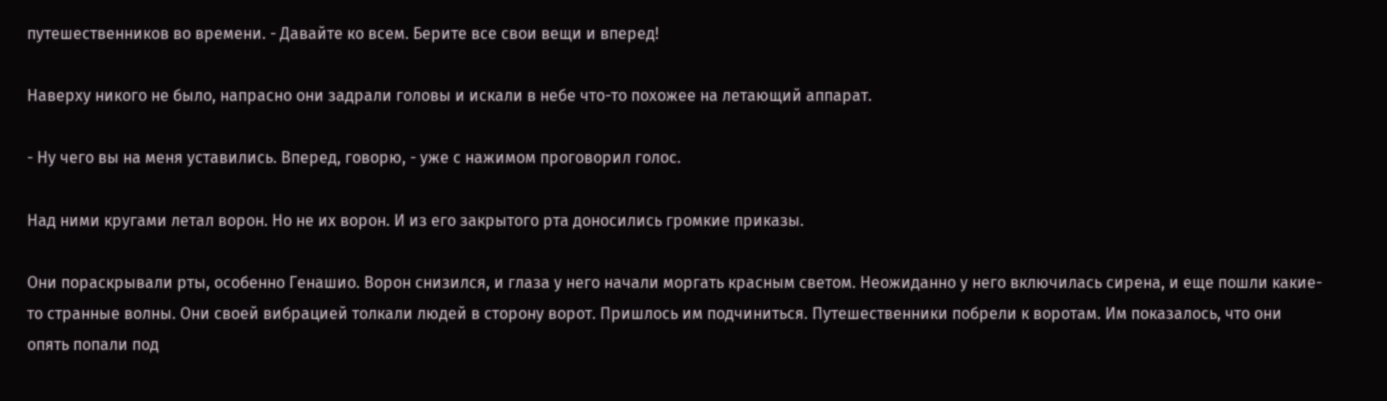путешественников во времени. - Давайте ко всем. Берите все свои вещи и вперед!

Наверху никого не было, напрасно они задрали головы и искали в небе что-то похожее на летающий аппарат.

- Ну чего вы на меня уставились. Вперед, говорю, - уже с нажимом проговорил голос.

Над ними кругами летал ворон. Но не их ворон. И из его закрытого рта доносились громкие приказы.

Они пораскрывали рты, особенно Генашио. Ворон снизился, и глаза у него начали моргать красным светом. Неожиданно у него включилась сирена, и еще пошли какие-то странные волны. Они своей вибрацией толкали людей в сторону ворот. Пришлось им подчиниться. Путешественники побрели к воротам. Им показалось, что они опять попали под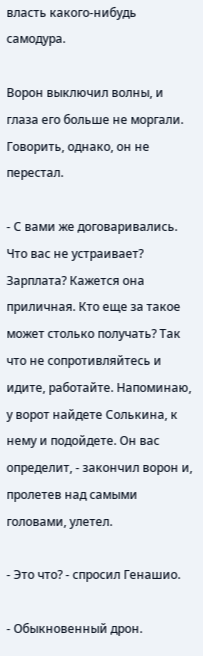власть какого-нибудь самодура.

Ворон выключил волны, и глаза его больше не моргали. Говорить, однако, он не перестал.

- С вами же договаривались. Что вас не устраивает? Зарплата? Кажется она приличная. Кто еще за такое может столько получать? Так что не сопротивляйтесь и идите, работайте. Напоминаю, у ворот найдете Солькина, к нему и подойдете. Он вас определит, - закончил ворон и, пролетев над самыми головами, улетел.

- Это что? - спросил Генашио.

- Обыкновенный дрон.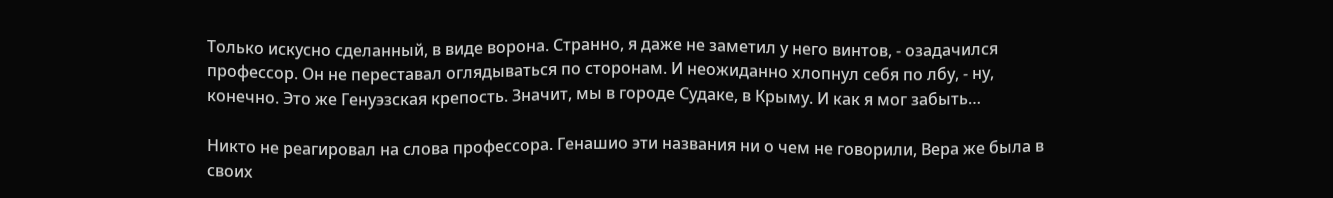Только искусно сделанный, в виде ворона. Странно, я даже не заметил у него винтов, - озадачился профессор. Он не переставал оглядываться по сторонам. И неожиданно хлопнул себя по лбу, - ну, конечно. Это же Генуэзская крепость. Значит, мы в городе Судаке, в Крыму. И как я мог забыть…

Никто не реагировал на слова профессора. Генашио эти названия ни о чем не говорили, Вера же была в своих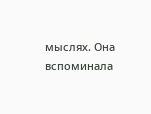мыслях. Она вспоминала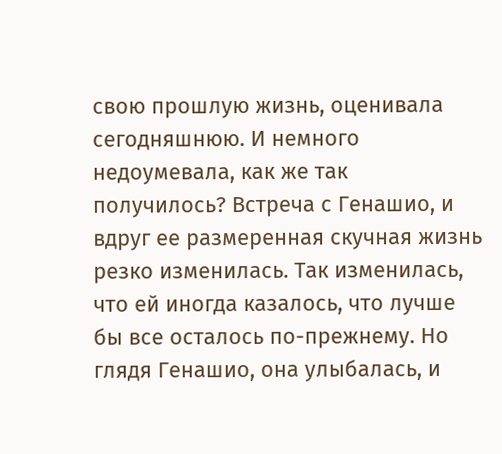свою прошлую жизнь, оценивала сегодняшнюю. И немного недоумевала, как же так получилось? Встреча с Генашио, и вдруг ее размеренная скучная жизнь резко изменилась. Так изменилась, что ей иногда казалось, что лучше бы все осталось по-прежнему. Но глядя Генашио, она улыбалась, и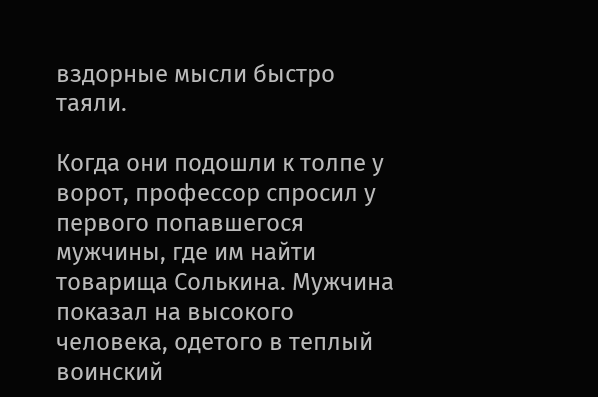вздорные мысли быстро таяли.

Когда они подошли к толпе у ворот, профессор спросил у первого попавшегося мужчины, где им найти товарища Солькина. Мужчина показал на высокого человека, одетого в теплый воинский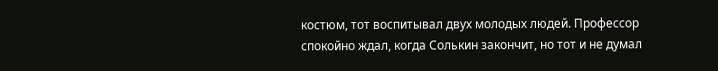костюм, тот воспитывал двух молодых людей. Профессор спокойно ждал, когда Солькин закончит, но тот и не думал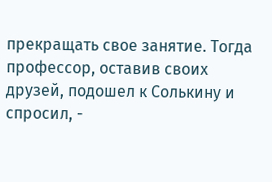прекращать свое занятие. Тогда профессор, оставив своих друзей, подошел к Солькину и спросил, -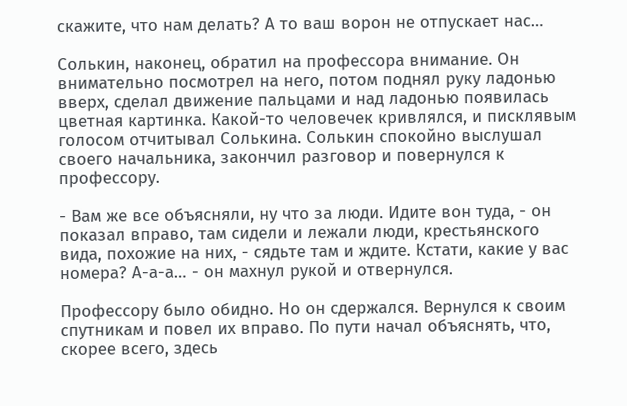скажите, что нам делать? А то ваш ворон не отпускает нас…

Солькин, наконец, обратил на профессора внимание. Он внимательно посмотрел на него, потом поднял руку ладонью вверх, сделал движение пальцами и над ладонью появилась цветная картинка. Какой-то человечек кривлялся, и писклявым голосом отчитывал Солькина. Солькин спокойно выслушал своего начальника, закончил разговор и повернулся к профессору.

- Вам же все объясняли, ну что за люди. Идите вон туда, - он показал вправо, там сидели и лежали люди, крестьянского вида, похожие на них, - сядьте там и ждите. Кстати, какие у вас номера? А-а-а… - он махнул рукой и отвернулся.

Профессору было обидно. Но он сдержался. Вернулся к своим спутникам и повел их вправо. По пути начал объяснять, что, скорее всего, здесь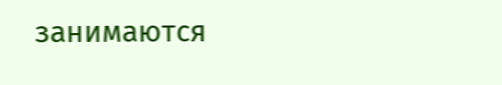занимаются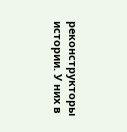реконструкторы истории. У них в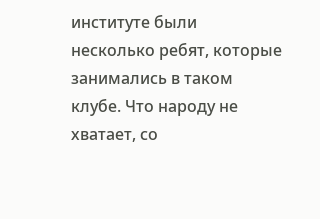институте были несколько ребят, которые занимались в таком клубе. Что народу не хватает, со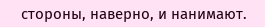стороны, наверно, и нанимают.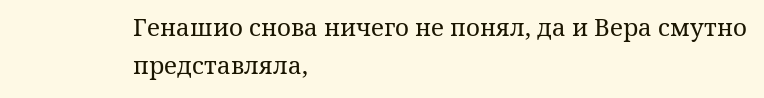Генашио снова ничего не понял, да и Вера смутно представляла,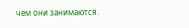чем они занимаются.